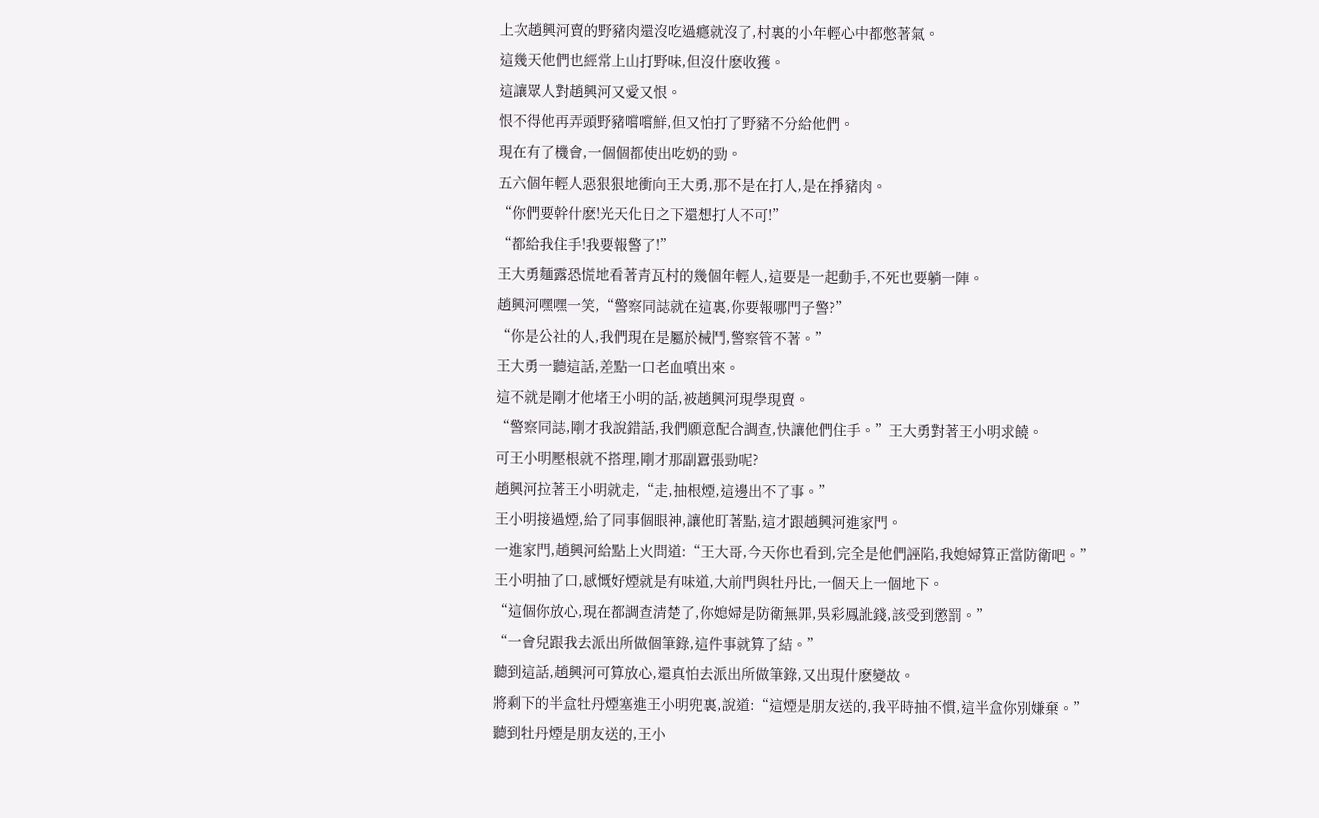上次趙興河賣的野豬肉還沒吃過癮就沒了,村裏的小年輕心中都憋著氣。
這幾天他們也經常上山打野味,但沒什麽收獲。
這讓眾人對趙興河又愛又恨。
恨不得他再弄頭野豬嚐嚐鮮,但又怕打了野豬不分給他們。
現在有了機會,一個個都使出吃奶的勁。
五六個年輕人惡狠狠地衝向王大勇,那不是在打人,是在掙豬肉。
“你們要幹什麽!光天化日之下還想打人不可!”
“都給我住手!我要報警了!”
王大勇麵露恐慌地看著青瓦村的幾個年輕人,這要是一起動手,不死也要躺一陣。
趙興河嘿嘿一笑,“警察同誌就在這裏,你要報哪門子警?”
“你是公社的人,我們現在是屬於械鬥,警察管不著。”
王大勇一聽這話,差點一口老血噴出來。
這不就是剛才他堵王小明的話,被趙興河現學現賣。
“警察同誌,剛才我說錯話,我們願意配合調查,快讓他們住手。”王大勇對著王小明求饒。
可王小明壓根就不搭理,剛才那副囂張勁呢?
趙興河拉著王小明就走,“走,抽根煙,這邊出不了事。”
王小明接過煙,給了同事個眼神,讓他盯著點,這才跟趙興河進家門。
一進家門,趙興河給點上火問道:“王大哥,今天你也看到,完全是他們誣陷,我媳婦算正當防衛吧。”
王小明抽了口,感慨好煙就是有味道,大前門與牡丹比,一個天上一個地下。
“這個你放心,現在都調查清楚了,你媳婦是防衛無罪,吳彩鳳訛錢,該受到懲罰。”
“一會兒跟我去派出所做個筆錄,這件事就算了結。”
聽到這話,趙興河可算放心,還真怕去派出所做筆錄,又出現什麽變故。
將剩下的半盒牡丹煙塞進王小明兜裏,說道:“這煙是朋友送的,我平時抽不慣,這半盒你別嫌棄。”
聽到牡丹煙是朋友送的,王小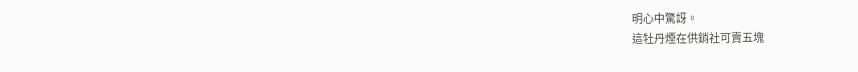明心中驚訝。
這牡丹煙在供銷社可賣五塊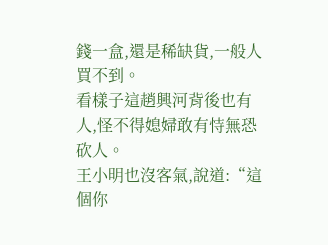錢一盒,還是稀缺貨,一般人買不到。
看樣子這趙興河背後也有人,怪不得媳婦敢有恃無恐砍人。
王小明也沒客氣,說道:“這個你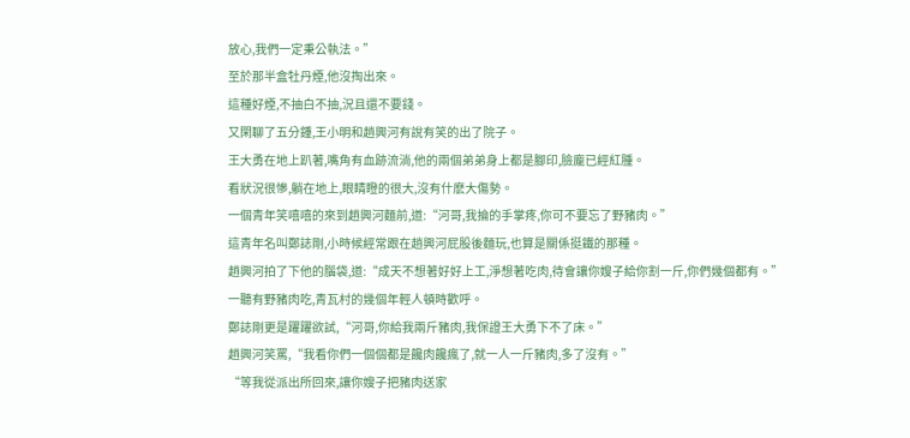放心,我們一定秉公執法。”
至於那半盒牡丹煙,他沒掏出來。
這種好煙,不抽白不抽,況且還不要錢。
又閑聊了五分鍾,王小明和趙興河有說有笑的出了院子。
王大勇在地上趴著,嘴角有血跡流淌,他的兩個弟弟身上都是腳印,臉龐已經紅腫。
看狀況很慘,躺在地上,眼睛瞪的很大,沒有什麽大傷勢。
一個青年笑嘻嘻的來到趙興河麵前,道:“河哥,我掄的手掌疼,你可不要忘了野豬肉。”
這青年名叫鄭誌剛,小時候經常跟在趙興河屁股後麵玩,也算是關係挺鐵的那種。
趙興河拍了下他的腦袋,道:“成天不想著好好上工,淨想著吃肉,待會讓你嫂子給你割一斤,你們幾個都有。”
一聽有野豬肉吃,青瓦村的幾個年輕人頓時歡呼。
鄭誌剛更是躍躍欲試,“河哥,你給我兩斤豬肉,我保證王大勇下不了床。”
趙興河笑罵,“我看你們一個個都是饞肉饞瘋了,就一人一斤豬肉,多了沒有。”
“等我從派出所回來,讓你嫂子把豬肉送家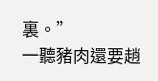裏。”
一聽豬肉還要趙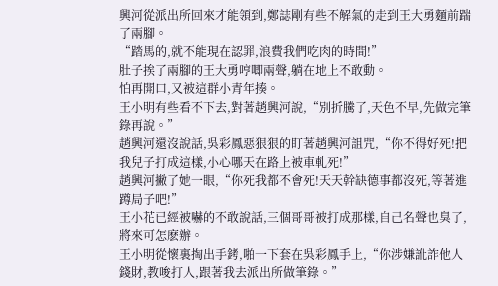興河從派出所回來才能領到,鄭誌剛有些不解氣的走到王大勇麵前踹了兩腳。
“踏馬的,就不能現在認罪,浪費我們吃肉的時間!”
肚子挨了兩腳的王大勇哼唧兩聲,躺在地上不敢動。
怕再開口,又被這群小青年揍。
王小明有些看不下去,對著趙興河說,“別折騰了,天色不早,先做完筆錄再說。”
趙興河還沒說話,吳彩鳳惡狠狠的盯著趙興河詛咒,“你不得好死!把我兒子打成這樣,小心哪天在路上被車軋死!”
趙興河撇了她一眼,“你死我都不會死!天天幹缺德事都沒死,等著進蹲局子吧!”
王小花已經被嚇的不敢說話,三個哥哥被打成那樣,自己名聲也臭了,將來可怎麽辦。
王小明從懷裏掏出手銬,啪一下套在吳彩鳳手上,“你涉嫌訛詐他人錢財,教唆打人,跟著我去派出所做筆錄。”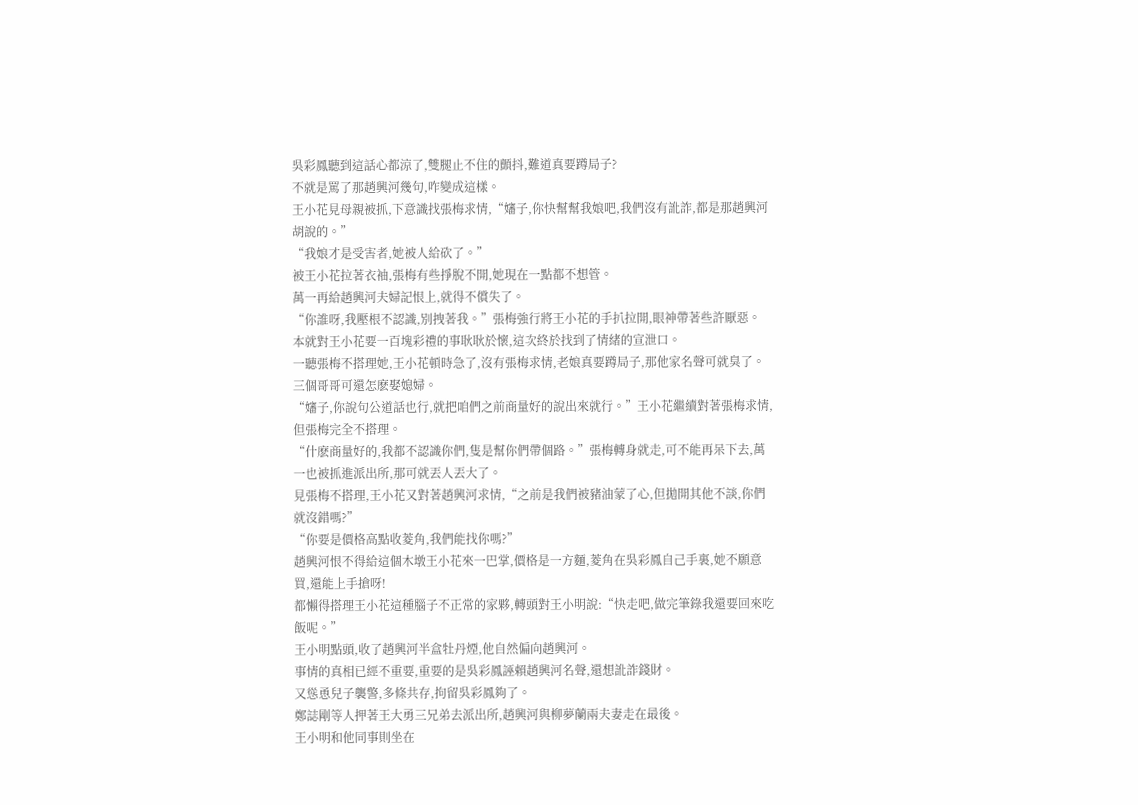吳彩鳳聽到這話心都涼了,雙腿止不住的顫抖,難道真要蹲局子?
不就是罵了那趙興河幾句,咋變成這樣。
王小花見母親被抓,下意識找張梅求情,“嬸子,你快幫幫我娘吧,我們沒有訛詐,都是那趙興河胡說的。”
“我娘才是受害者,她被人給砍了。”
被王小花拉著衣袖,張梅有些掙脫不開,她現在一點都不想管。
萬一再給趙興河夫婦記恨上,就得不償失了。
“你誰呀,我壓根不認識,別拽著我。”張梅強行將王小花的手扒拉開,眼神帶著些許厭惡。
本就對王小花要一百塊彩禮的事耿耿於懷,這次終於找到了情緒的宣泄口。
一聽張梅不搭理她,王小花頓時急了,沒有張梅求情,老娘真要蹲局子,那他家名聲可就臭了。
三個哥哥可還怎麽娶媳婦。
“嬸子,你說句公道話也行,就把咱們之前商量好的說出來就行。”王小花繼續對著張梅求情,但張梅完全不搭理。
“什麽商量好的,我都不認識你們,隻是幫你們帶個路。”張梅轉身就走,可不能再呆下去,萬一也被抓進派出所,那可就丟人丟大了。
見張梅不搭理,王小花又對著趙興河求情,“之前是我們被豬油蒙了心,但拋開其他不談,你們就沒錯嗎?”
“你要是價格高點收菱角,我們能找你嗎?”
趙興河恨不得給這個木墩王小花來一巴掌,價格是一方麵,菱角在吳彩鳳自己手裏,她不願意買,還能上手搶呀!
都懶得搭理王小花這種腦子不正常的家夥,轉頭對王小明說:“快走吧,做完筆錄我還要回來吃飯呢。”
王小明點頭,收了趙興河半盒牡丹煙,他自然偏向趙興河。
事情的真相已經不重要,重要的是吳彩鳳誣賴趙興河名聲,還想訛詐錢財。
又慫恿兒子襲警,多條共存,拘留吳彩鳳夠了。
鄭誌剛等人押著王大勇三兄弟去派出所,趙興河與柳夢蘭兩夫妻走在最後。
王小明和他同事則坐在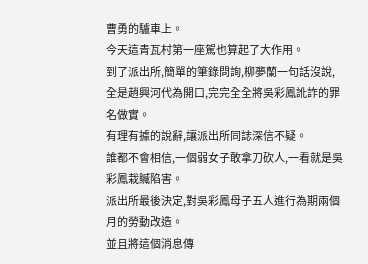曹勇的驢車上。
今天這青瓦村第一座駕也算起了大作用。
到了派出所,簡單的筆錄問詢,柳夢蘭一句話沒說,全是趙興河代為開口,完完全全將吳彩鳳訛詐的罪名做實。
有理有據的說辭,讓派出所同誌深信不疑。
誰都不會相信,一個弱女子敢拿刀砍人,一看就是吳彩鳳栽贓陷害。
派出所最後決定,對吳彩鳳母子五人進行為期兩個月的勞動改造。
並且將這個消息傳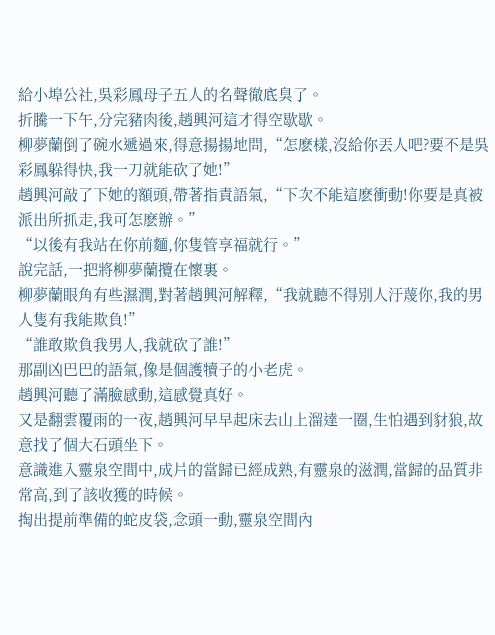給小埠公社,吳彩鳳母子五人的名聲徹底臭了。
折騰一下午,分完豬肉後,趙興河這才得空歇歇。
柳夢蘭倒了碗水遞過來,得意揚揚地問,“怎麽樣,沒給你丟人吧?要不是吳彩鳳躲得快,我一刀就能砍了她!”
趙興河敲了下她的額頭,帶著指責語氣,“下次不能這麽衝動!你要是真被派出所抓走,我可怎麽辦。”
“以後有我站在你前麵,你隻管享福就行。”
說完話,一把將柳夢蘭攬在懷裏。
柳夢蘭眼角有些濕潤,對著趙興河解釋,“我就聽不得別人汙蔑你,我的男人隻有我能欺負!”
“誰敢欺負我男人,我就砍了誰!”
那副凶巴巴的語氣,像是個護犢子的小老虎。
趙興河聽了滿臉感動,這感覺真好。
又是翻雲覆雨的一夜,趙興河早早起床去山上溜達一圈,生怕遇到豺狼,故意找了個大石頭坐下。
意識進入靈泉空間中,成片的當歸已經成熟,有靈泉的滋潤,當歸的品質非常高,到了該收獲的時候。
掏出提前準備的蛇皮袋,念頭一動,靈泉空間內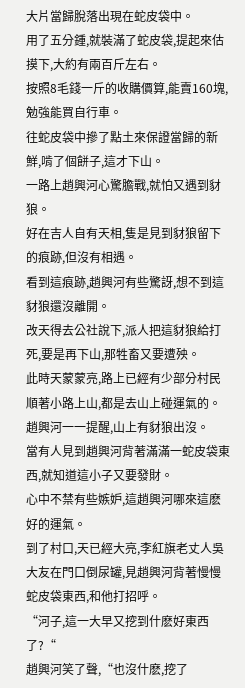大片當歸脫落出現在蛇皮袋中。
用了五分鍾,就裝滿了蛇皮袋,提起來估摸下,大約有兩百斤左右。
按照8毛錢一斤的收購價算,能賣160塊,勉強能買自行車。
往蛇皮袋中摻了點土來保證當歸的新鮮,啃了個餅子,這才下山。
一路上趙興河心驚膽戰,就怕又遇到豺狼。
好在吉人自有天相,隻是見到豺狼留下的痕跡,但沒有相遇。
看到這痕跡,趙興河有些驚訝,想不到這豺狼還沒離開。
改天得去公社說下,派人把這豺狼給打死,要是再下山,那牲畜又要遭殃。
此時天蒙蒙亮,路上已經有少部分村民順著小路上山,都是去山上碰運氣的。
趙興河一一提醒,山上有豺狼出沒。
當有人見到趙興河背著滿滿一蛇皮袋東西,就知道這小子又要發財。
心中不禁有些嫉妒,這趙興河哪來這麽好的運氣。
到了村口,天已經大亮,李紅旗老丈人吳大友在門口倒尿罐,見趙興河背著慢慢蛇皮袋東西,和他打招呼。
“河子,這一大早又挖到什麽好東西了?“
趙興河笑了聲,“也沒什麽,挖了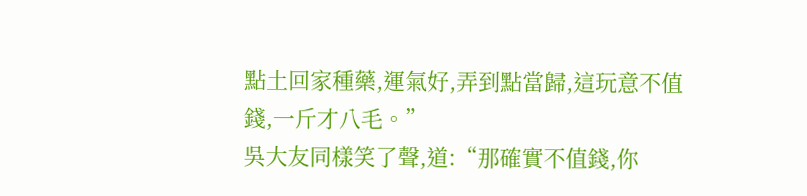點土回家種藥,運氣好,弄到點當歸,這玩意不值錢,一斤才八毛。”
吳大友同樣笑了聲,道:“那確實不值錢,你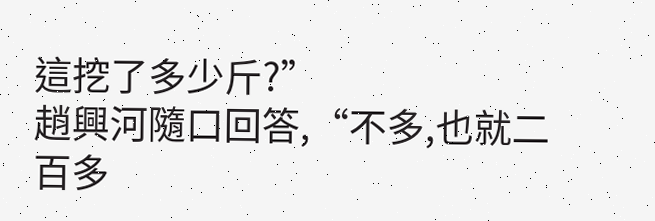這挖了多少斤?”
趙興河隨口回答,“不多,也就二百多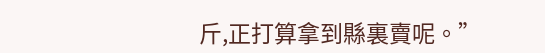斤,正打算拿到縣裏賣呢。”